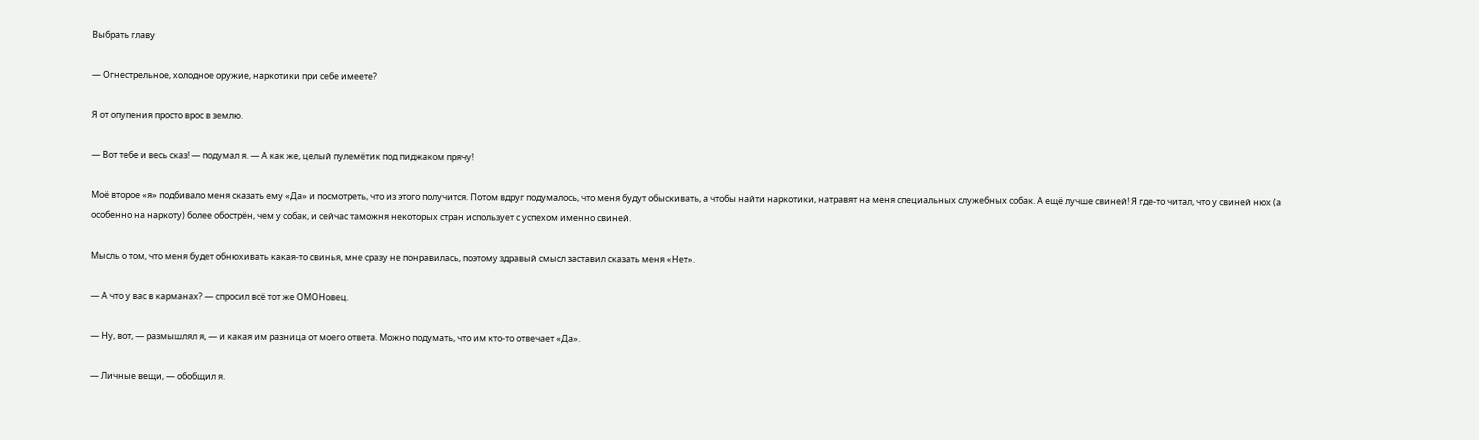Выбрать главу

— Огнестрельное, холодное оружие, наркотики при себе имеете?

Я от опупения просто врос в землю.

— Вот тебе и весь сказ! — подумал я. — А как же, целый пулемётик под пиджаком прячу!

Моё второе «я» подбивало меня сказать ему «Да» и посмотреть, что из этого получится. Потом вдруг подумалось, что меня будут обыскивать, а чтобы найти наркотики, натравят на меня специальных служебных собак. А ещё лучше свиней! Я где-то читал, что у свиней нюх (а особенно на наркоту) более обострён, чем у собак, и сейчас таможня некоторых стран использует с успехом именно свиней.

Мысль о том, что меня будет обнюхивать какая-то свинья, мне сразу не понравилась, поэтому здравый смысл заставил сказать меня «Нет».

— А что у вас в карманах? — спросил всё тот же ОМОНовец.

— Ну, вот, — размышлял я, — и какая им разница от моего ответа. Можно подумать, что им кто-то отвечает «Да».

— Личные вещи, — обобщил я.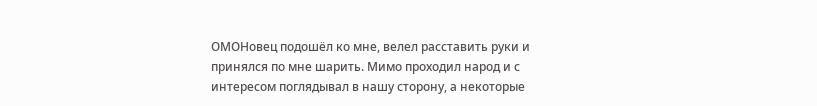ОМОНовец подошёл ко мне, велел расставить руки и принялся по мне шарить. Мимо проходил народ и с интересом поглядывал в нашу сторону, а некоторые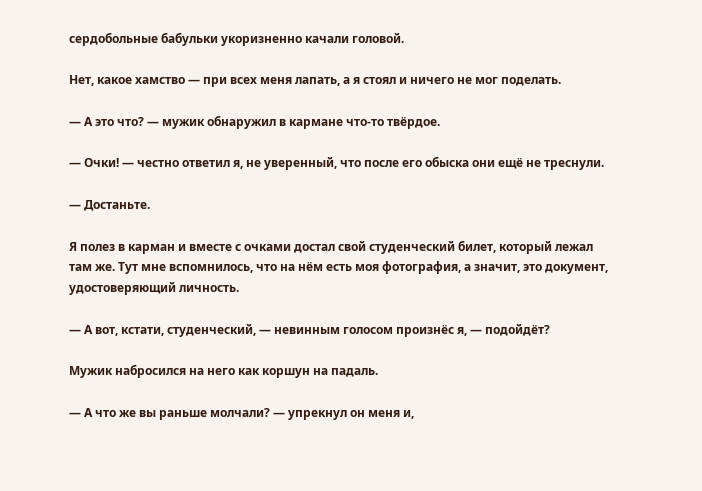сердобольные бабульки укоризненно качали головой.

Нет, какое хамство — при всех меня лапать, а я стоял и ничего не мог поделать.

— А это что? — мужик обнаружил в кармане что-то твёрдое.

— Очки! — честно ответил я, не уверенный, что после его обыска они ещё не треснули.

— Достаньте.

Я полез в карман и вместе с очками достал свой студенческий билет, который лежал там же. Тут мне вспомнилось, что на нём есть моя фотография, а значит, это документ, удостоверяющий личность.

— А вот, кстати, студенческий, — невинным голосом произнёс я, — подойдёт?

Мужик набросился на него как коршун на падаль.

— А что же вы раньше молчали? — упрекнул он меня и,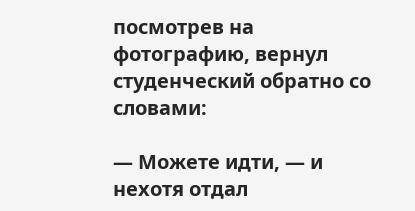посмотрев на фотографию, вернул студенческий обратно со словами:

— Можете идти, — и нехотя отдал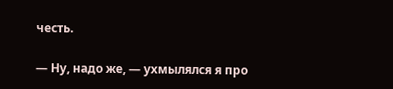честь.

— Ну, надо же, — ухмылялся я про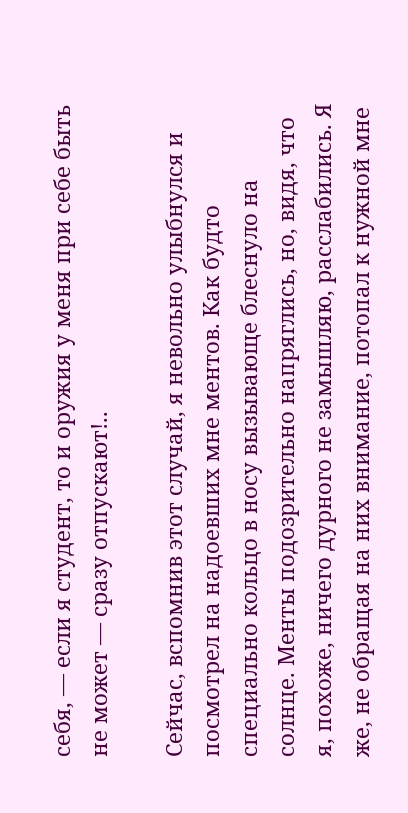себя, — если я студент, то и оружия у меня при себе быть не может — сразу отпускают!..

Сейчас, вспомнив этот случай, я невольно улыбнулся и посмотрел на надоевших мне ментов. Как будто специально кольцо в носу вызывающе блеснуло на солнце. Менты подозрительно напряглись, но, видя, что я, похоже, ничего дурного не замышляю, расслабились. Я же, не обращая на них внимание, потопал к нужной мне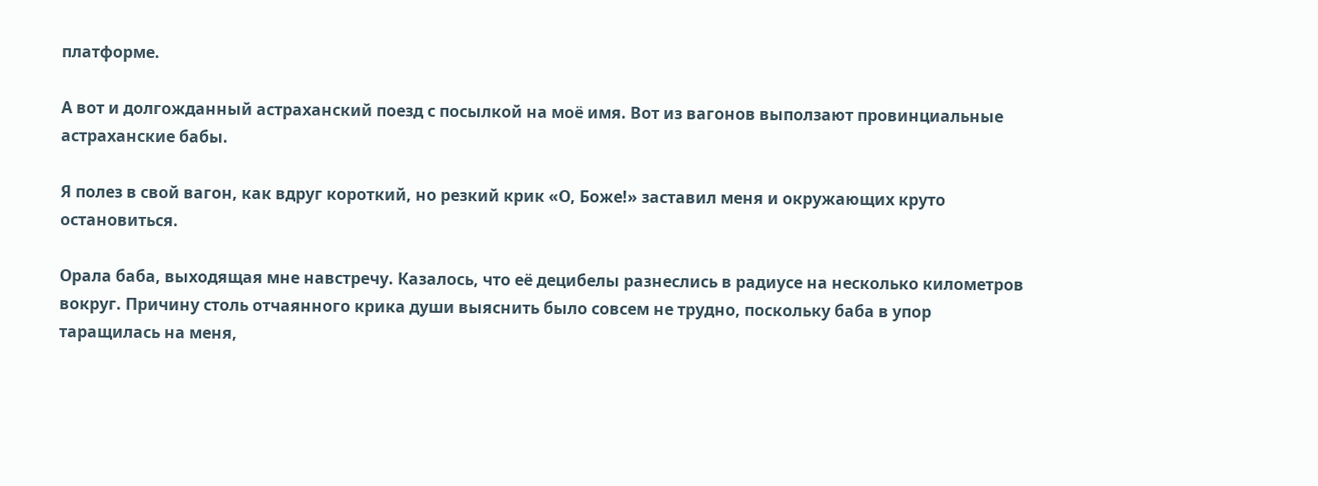платформе.

А вот и долгожданный астраханский поезд с посылкой на моё имя. Вот из вагонов выползают провинциальные астраханские бабы.

Я полез в свой вагон, как вдруг короткий, но резкий крик «О, Боже!» заставил меня и окружающих круто остановиться.

Орала баба, выходящая мне навстречу. Казалось, что её децибелы разнеслись в радиусе на несколько километров вокруг. Причину столь отчаянного крика души выяснить было совсем не трудно, поскольку баба в упор таращилась на меня,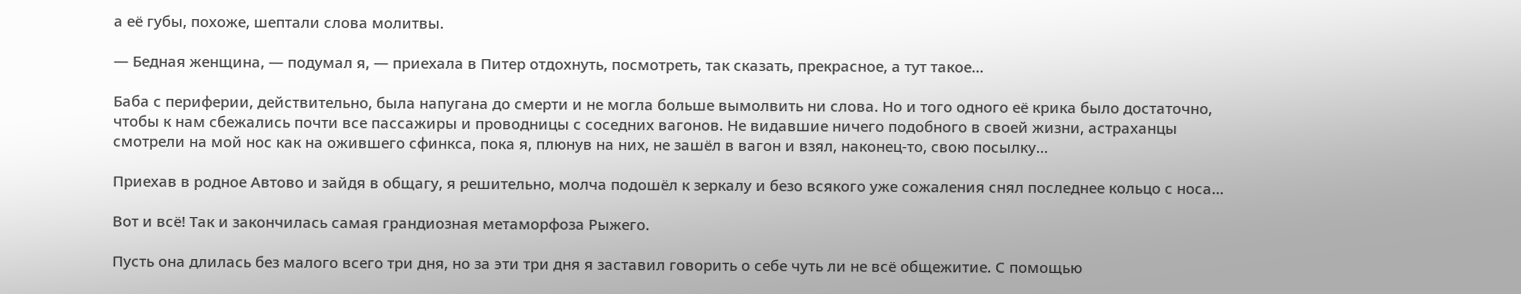а её губы, похоже, шептали слова молитвы.

— Бедная женщина, — подумал я, — приехала в Питер отдохнуть, посмотреть, так сказать, прекрасное, а тут такое…

Баба с периферии, действительно, была напугана до смерти и не могла больше вымолвить ни слова. Но и того одного её крика было достаточно, чтобы к нам сбежались почти все пассажиры и проводницы с соседних вагонов. Не видавшие ничего подобного в своей жизни, астраханцы смотрели на мой нос как на ожившего сфинкса, пока я, плюнув на них, не зашёл в вагон и взял, наконец-то, свою посылку…

Приехав в родное Автово и зайдя в общагу, я решительно, молча подошёл к зеркалу и безо всякого уже сожаления снял последнее кольцо с носа…

Вот и всё! Так и закончилась самая грандиозная метаморфоза Рыжего.

Пусть она длилась без малого всего три дня, но за эти три дня я заставил говорить о себе чуть ли не всё общежитие. С помощью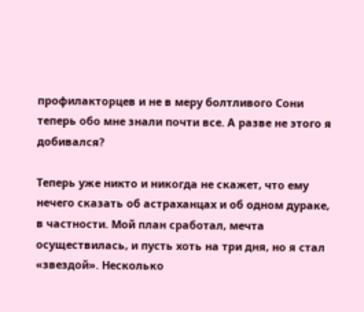профилакторцев и не в меру болтливого Сони теперь обо мне знали почти все. А разве не этого я добивался?

Теперь уже никто и никогда не скажет, что ему нечего сказать об астраханцах и об одном дураке, в частности. Мой план сработал, мечта осуществилась, и пусть хоть на три дня, но я стал «звездой». Несколько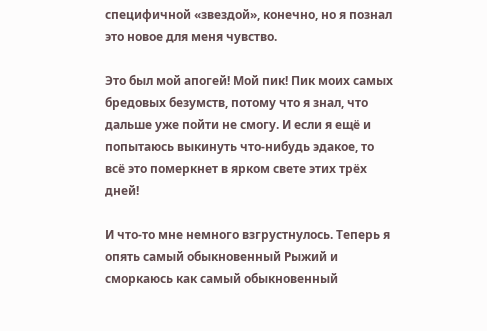специфичной «звездой», конечно, но я познал это новое для меня чувство.

Это был мой апогей! Мой пик! Пик моих самых бредовых безумств, потому что я знал, что дальше уже пойти не смогу. И если я ещё и попытаюсь выкинуть что-нибудь эдакое, то всё это померкнет в ярком свете этих трёх дней!

И что-то мне немного взгрустнулось. Теперь я опять самый обыкновенный Рыжий и сморкаюсь как самый обыкновенный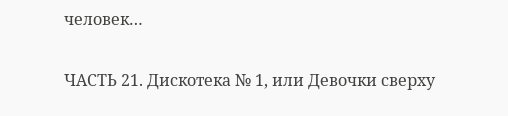человек…

ЧАСТЬ 21. Дискотека № 1, или Девочки сверху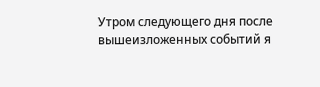Утром следующего дня после вышеизложенных событий я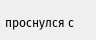проснулся с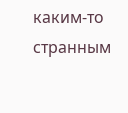каким-то странным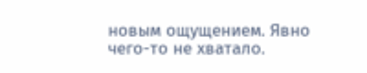новым ощущением. Явно чего-то не хватало.